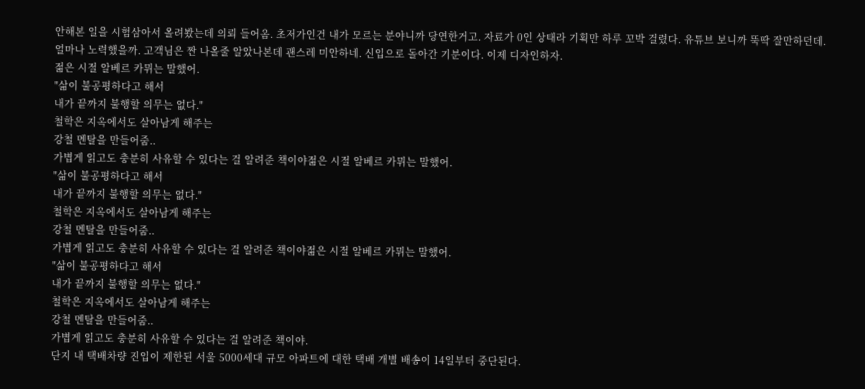안해본 일을 시험삼아서 올려봤는데 의뢰 들어옴. 초저가인건 내가 모르는 분야니까 당연한거고. 자료가 0인 상태라 기획만 하루 꼬박 걸렸다. 유튜브 보니까 뚝딱 잘만하던데. 얼마나 노력했을까. 고객님은 짠 나올줄 알았나본데 괜스레 미안하네. 신입으로 돌아간 기분이다. 이제 디자인하자.
젊은 시절 알베르 카뮈는 말했어.
"삶이 불공평하다고 해서
내가 끝까지 불행할 의무는 없다."
철학은 지옥에서도 살아남게 해주는
강철 멘탈을 만들어줌..
가볍게 읽고도 충분히 사유할 수 있다는 걸 알려준 책이야젊은 시절 알베르 카뮈는 말했어.
"삶이 불공평하다고 해서
내가 끝까지 불행할 의무는 없다."
철학은 지옥에서도 살아남게 해주는
강철 멘탈을 만들어줌..
가볍게 읽고도 충분히 사유할 수 있다는 걸 알려준 책이야젊은 시절 알베르 카뮈는 말했어.
"삶이 불공평하다고 해서
내가 끝까지 불행할 의무는 없다."
철학은 지옥에서도 살아남게 해주는
강철 멘탈을 만들어줌..
가볍게 읽고도 충분히 사유할 수 있다는 걸 알려준 책이야.
단지 내 택배차량 진입이 제한된 서울 5000세대 규모 아파트에 대한 택배 개별 배송이 14일부터 중단된다.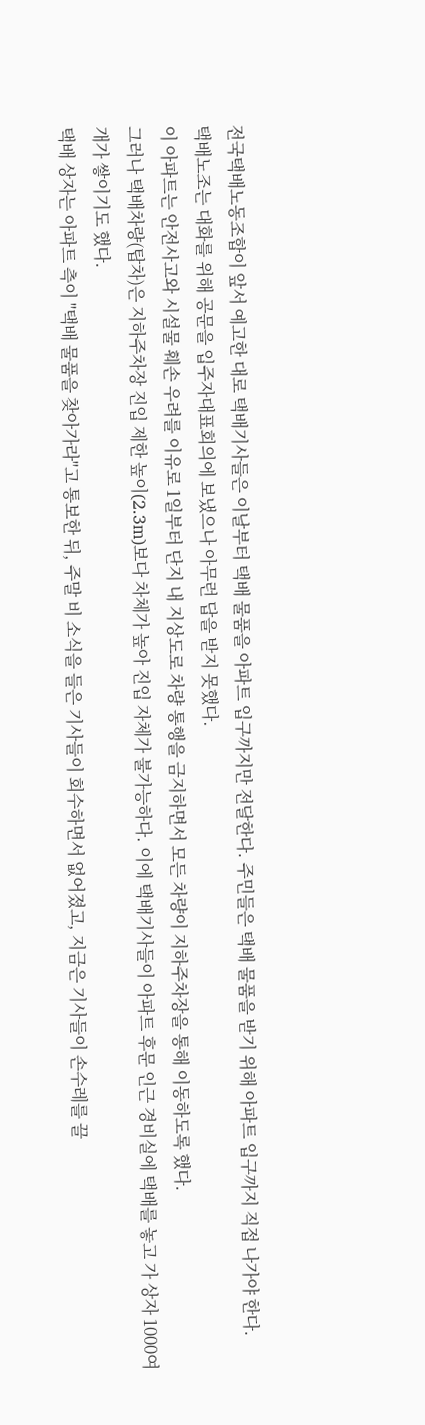전국택배노동조합이 앞서 예고한 대로 택배기사들은 이날부터 택배 물품을 아파트 입구까지만 전달한다. 주민들은 택배 물품을 받기 위해 아파트 입구까지 직접 나가야 한다.
택배노조는 대화를 위해 공문을 입주자대표회의에 보냈으나 아무런 답을 받지 못했다.
이 아파트는 안전사고와 시설물 훼손 우려를 이유로 1일부터 단지 내 지상도로 차량 통행을 금지하면서 모든 차량이 지하주차장을 통해 이동하도록 했다.
그러나 택배차량(탑차)은 지하주차장 진입 제한 높이(2.3m)보다 차체가 높아 진입 자체가 불가능하다. 이에 택배기사들이 아파트 후문 인근 경비실에 택배를 놓고 가 상자 1000여 개가 쌓이기도 했다.
택배 상자는 아파트 측이 "택배 물품을 찾아가라"고 통보한 뒤, 주말 비 소식을 들은 기사들이 회수하면서 없어졌고, 지금은 기사들이 손수레를 끌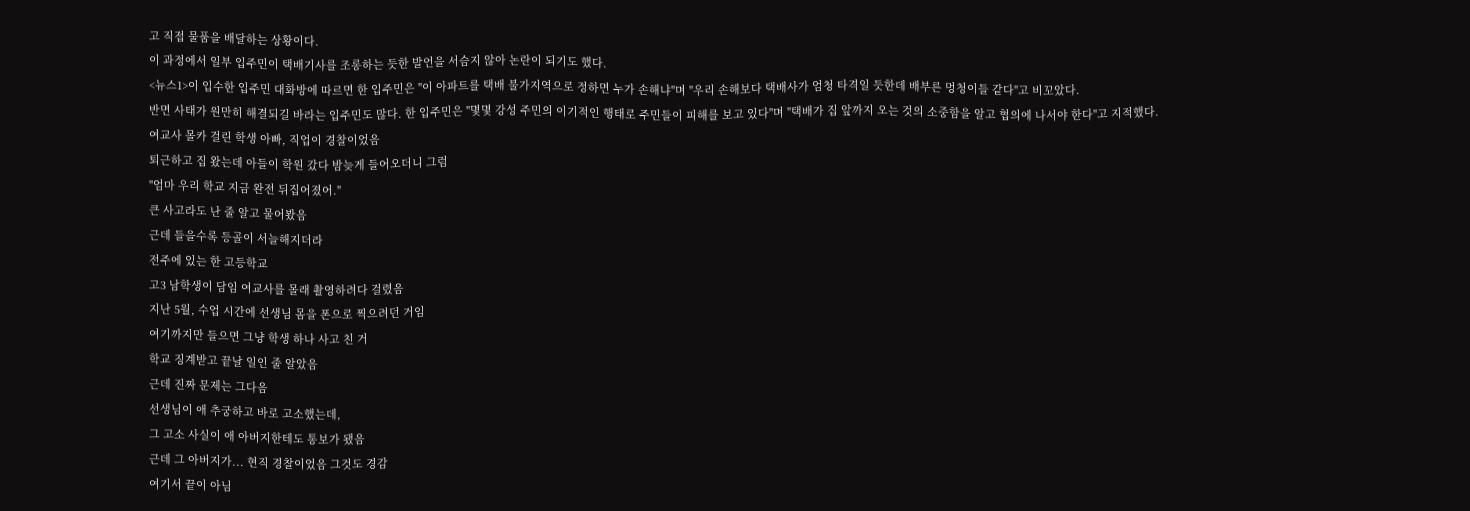고 직접 물품을 배달하는 상황이다.
이 과정에서 일부 입주민이 택배기사를 조롱하는 듯한 발언을 서슴지 않아 논란이 되기도 했다.
<뉴스1>이 입수한 입주민 대화방에 따르면 한 입주민은 "이 아파트를 택배 불가지역으로 정하면 누가 손해냐"며 "우리 손해보다 택배사가 엄청 타격일 듯한데 배부른 멍청이들 같다"고 비꼬았다.
반면 사태가 원만히 해결되길 바라는 입주민도 많다. 한 입주민은 "몇몇 강성 주민의 이기적인 행태로 주민들이 피해를 보고 있다"며 "택배가 집 앞까지 오는 것의 소중함을 알고 협의에 나서야 한다"고 지적했다.
여교사 몰카 걸린 학생 아빠, 직업이 경찰이었음
퇴근하고 집 왔는데 아들이 학원 갔다 밤늦게 들어오더니 그럼
"엄마 우리 학교 지금 완전 뒤집어졌어."
큰 사고라도 난 줄 알고 물어봤음
근데 들을수록 등골이 서늘해지더라
전주에 있는 한 고등학교
고3 남학생이 담임 여교사를 몰래 촬영하려다 걸렸음
지난 5월, 수업 시간에 선생님 몸을 폰으로 찍으려던 거임
여기까지만 들으면 그냥 학생 하나 사고 친 거
학교 징계받고 끝날 일인 줄 알았음
근데 진짜 문제는 그다음
선생님이 애 추궁하고 바로 고소했는데,
그 고소 사실이 애 아버지한테도 통보가 됐음
근데 그 아버지가... 현직 경찰이었음 그것도 경감
여기서 끝이 아님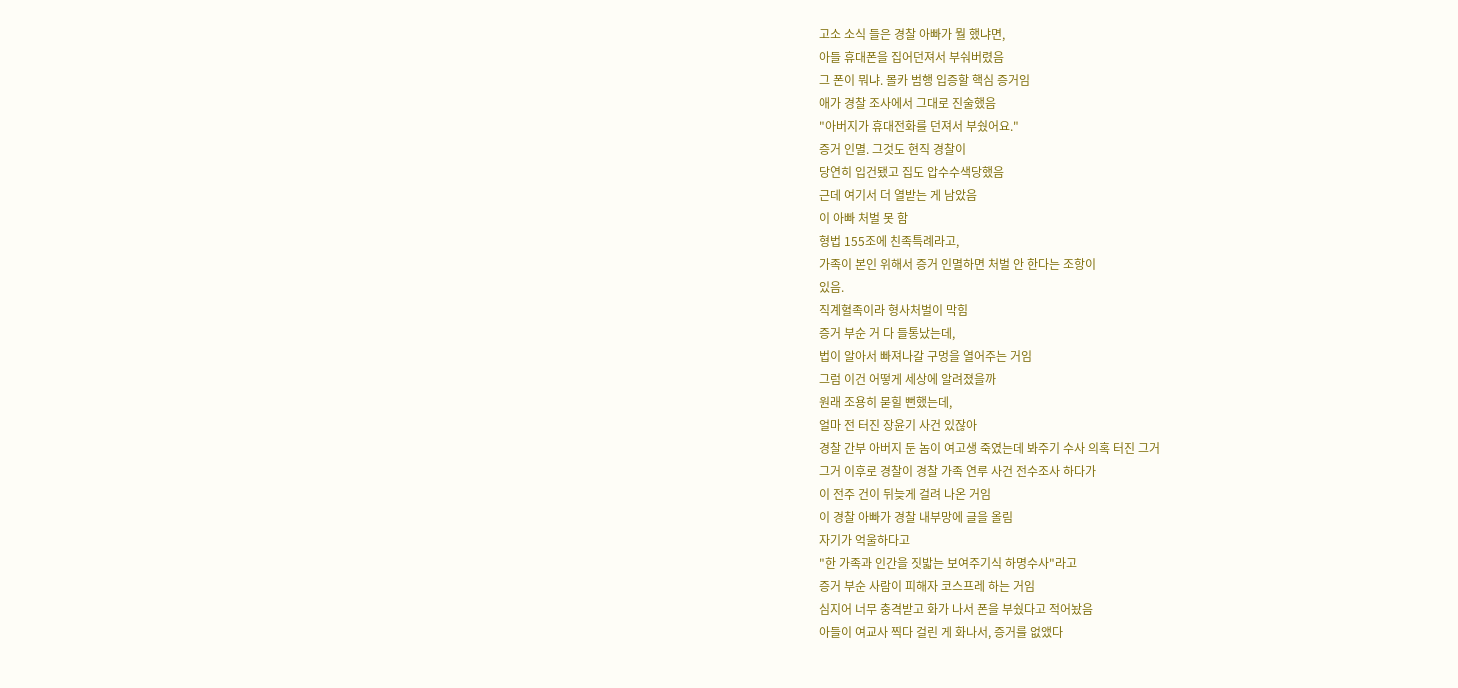고소 소식 들은 경찰 아빠가 뭘 했냐면,
아들 휴대폰을 집어던져서 부숴버렸음
그 폰이 뭐냐. 몰카 범행 입증할 핵심 증거임
애가 경찰 조사에서 그대로 진술했음
"아버지가 휴대전화를 던져서 부쉈어요."
증거 인멸. 그것도 현직 경찰이
당연히 입건됐고 집도 압수수색당했음
근데 여기서 더 열받는 게 남았음
이 아빠 처벌 못 함
형법 155조에 친족특례라고,
가족이 본인 위해서 증거 인멸하면 처벌 안 한다는 조항이
있음.
직계혈족이라 형사처벌이 막힘
증거 부순 거 다 들통났는데,
법이 알아서 빠져나갈 구멍을 열어주는 거임
그럼 이건 어떻게 세상에 알려졌을까
원래 조용히 묻힐 뻔했는데,
얼마 전 터진 장윤기 사건 있잖아
경찰 간부 아버지 둔 놈이 여고생 죽였는데 봐주기 수사 의혹 터진 그거
그거 이후로 경찰이 경찰 가족 연루 사건 전수조사 하다가
이 전주 건이 뒤늦게 걸려 나온 거임
이 경찰 아빠가 경찰 내부망에 글을 올림
자기가 억울하다고
"한 가족과 인간을 짓밟는 보여주기식 하명수사"라고
증거 부순 사람이 피해자 코스프레 하는 거임
심지어 너무 충격받고 화가 나서 폰을 부쉈다고 적어놨음
아들이 여교사 찍다 걸린 게 화나서, 증거를 없앴다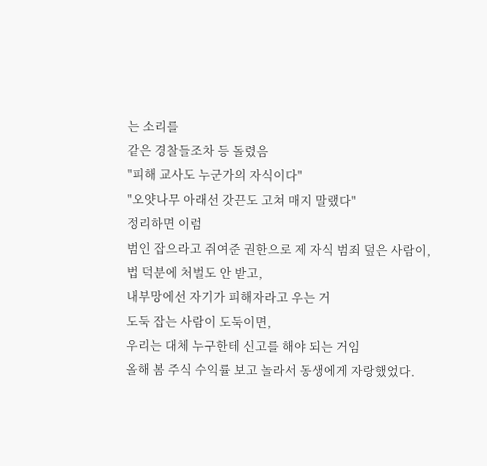는 소리를
같은 경찰들조차 등 돌렸음
"피해 교사도 누군가의 자식이다"
"오얏나무 아래선 갓끈도 고쳐 매지 말랬다"
정리하면 이럼
범인 잡으라고 쥐여준 권한으로 제 자식 범죄 덮은 사람이,
법 덕분에 처벌도 안 받고,
내부망에선 자기가 피해자라고 우는 거
도둑 잡는 사람이 도둑이면,
우리는 대체 누구한테 신고를 해야 되는 거임
올해 봄 주식 수익률 보고 놀라서 동생에게 자랑했었다.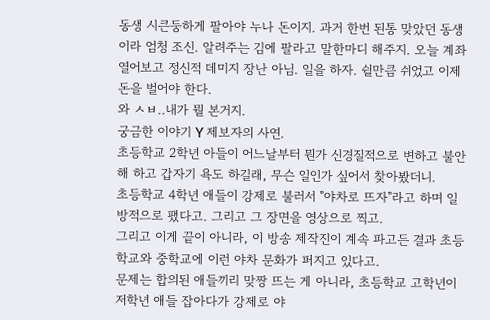동생 시큰둥하게 팔아야 누나 돈이지. 과거 한번 된통 맞았던 동생이라 엄청 조신. 알려주는 김에 팔라고 말한마디 해주지. 오늘 계좌 열어보고 정신적 데미지 장난 아님. 일을 하자. 쉴만큼 쉬었고 이제 돈을 벌어야 한다.
와 ㅅㅂ..내가 뭘 본거지.
궁금한 이야기 Y 제보자의 사연.
초등학교 2학년 아들이 어느날부터 뭔가 신경질적으로 변하고 불안해 하고 갑자기 욕도 하길래, 무슨 일인가 싶어서 찾아봤더니.
초등학교 4학년 애들이 강제로 불러서 "야차로 뜨자"라고 하며 일방적으로 팼다고. 그리고 그 장면을 영상으로 찍고.
그리고 이게 끝이 아니라, 이 방송 제작진이 계속 파고든 결과 초등학교와 중학교에 이런 야차 문화가 퍼지고 있다고.
문제는 합의된 애들끼리 맞짱 뜨는 게 아니라, 초등학교 고학년이 저학년 애들 잡아다가 강제로 야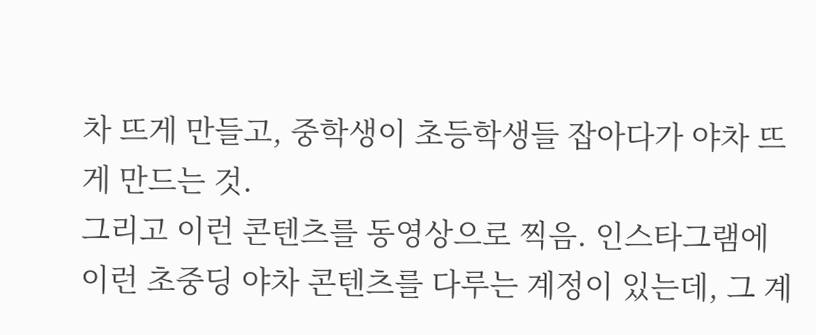차 뜨게 만들고, 중학생이 초등학생들 잡아다가 야차 뜨게 만드는 것.
그리고 이런 콘텐츠를 동영상으로 찍음. 인스타그램에 이런 초중딩 야차 콘텐츠를 다루는 계정이 있는데, 그 계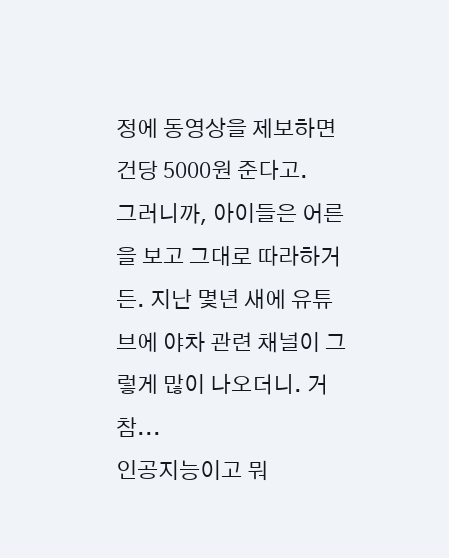정에 동영상을 제보하면 건당 5000원 준다고.
그러니까, 아이들은 어른을 보고 그대로 따라하거든. 지난 몇년 새에 유튜브에 야차 관련 채널이 그렇게 많이 나오더니. 거참...
인공지능이고 뭐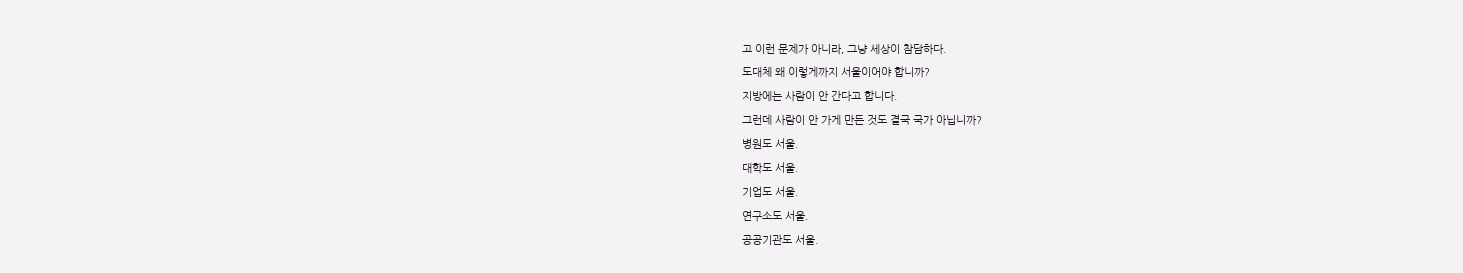고 이런 문제가 아니라, 그냥 세상이 참담하다.
도대체 왜 이렇게까지 서울이어야 합니까?
지방에는 사람이 안 간다고 합니다.
그런데 사람이 안 가게 만든 것도 결국 국가 아닙니까?
병원도 서울.
대학도 서울.
기업도 서울.
연구소도 서울.
공공기관도 서울.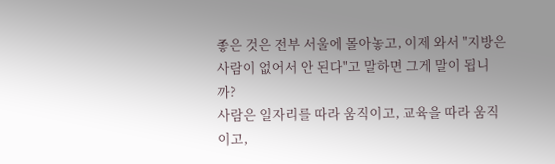좋은 것은 전부 서울에 몰아놓고, 이제 와서 "지방은 사람이 없어서 안 된다"고 말하면 그게 말이 됩니까?
사람은 일자리를 따라 움직이고, 교육을 따라 움직이고,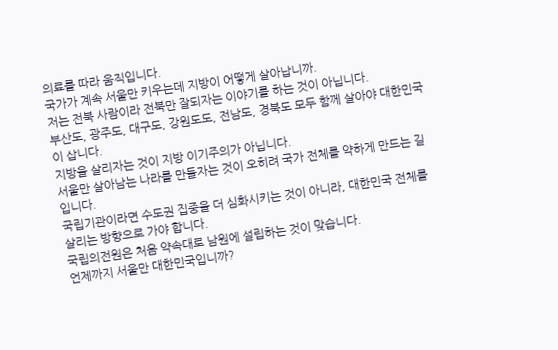의료를 따라 움직입니다.
국가가 계속 서울만 키우는데 지방이 어떻게 살아납니까.
저는 전북 사람이라 전북만 잘되자는 이야기를 하는 것이 아닙니다.
부산도, 광주도, 대구도, 강원도도, 전남도, 경북도 모두 함께 살아야 대한민국이 삽니다.
지방을 살리자는 것이 지방 이기주의가 아닙니다.
서울만 살아남는 나라를 만들자는 것이 오히려 국가 전체를 약하게 만드는 길입니다.
국립기관이라면 수도권 집중을 더 심화시키는 것이 아니라, 대한민국 전체를 살리는 방향으로 가야 합니다.
국립의전원은 처음 약속대로 남원에 설립하는 것이 맞습니다.
언제까지 서울만 대한민국입니까?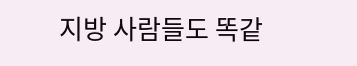지방 사람들도 똑같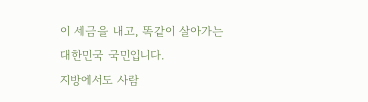이 세금을 내고, 똑같이 살아가는 대한민국 국민입니다.
지방에서도 사람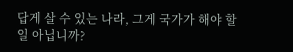답게 살 수 있는 나라, 그게 국가가 해야 할 일 아닙니까?